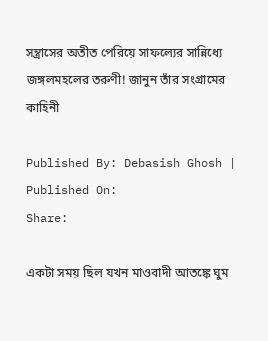সন্ত্রাসের অতীত পেরিয়ে সাফল্যের সান্নিধ্যে জঙ্গলমহলের তরুণী! জানুন তাঁর সংগ্রামের কাহিনী

Published By: Debasish Ghosh | Published On:
Share:

একটা সময় ছিল যখন মাওবাদী আতঙ্কে ঘুম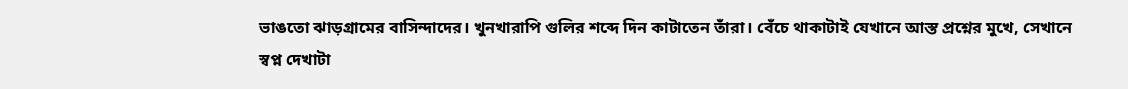ভাঙতো ঝাড়গ্রামের বাসিন্দাদের। খুনখারাপি গুলির শব্দে দিন কাটাতেন তাঁরা। বেঁচে থাকাটাই যেখানে আস্ত প্রশ্নের মুখে, সেখানে স্বপ্ন দেখাটা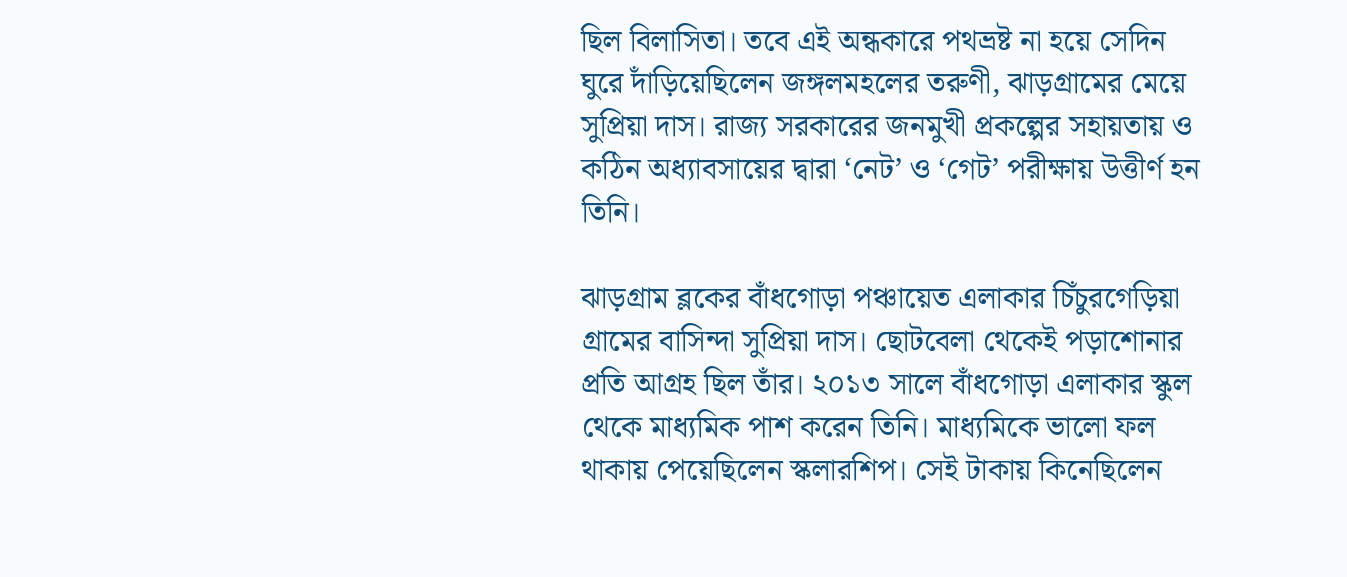ছিল বিলাসিতা। তবে এই অন্ধকারে পথভ্রষ্ট না হয়ে সেদিন ঘুরে দাঁড়িয়েছিলেন জঙ্গলমহলের তরুণী, ঝাড়গ্রামের মেয়ে সুপ্রিয়া দাস। রাজ্য সরকারের জনমুখী প্রকল্পের সহায়তায় ও কঠিন অধ্যাবসায়ের দ্বারা ‘নেট’ ও ‘গেট’ পরীক্ষায় উত্তীর্ণ হন তিনি।

ঝাড়গ্রাম ব্লকের বাঁধগোড়া পঞ্চায়েত এলাকার চিঁচুরগেড়িয়া গ্রামের বাসিন্দা সুপ্রিয়া দাস। ছোটবেলা থেকেই পড়াশোনার প্রতি আগ্রহ ছিল তাঁর। ২০১৩ সালে বাঁধগোড়া এলাকার স্কুল থেকে মাধ্যমিক পাশ করেন তিনি। মাধ্যমিকে ভালো ফল থাকায় পেয়েছিলেন স্কলারশিপ। সেই টাকায় কিনেছিলেন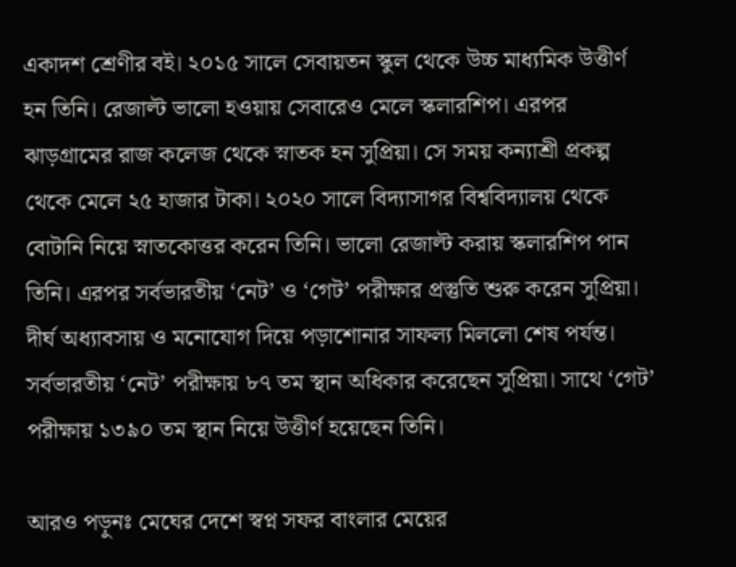একাদশ শ্রেণীর বই। ২০১৫ সালে সেবায়তন স্কুল থেকে উচ্চ মাধ্যমিক উত্তীর্ণ হন তিনি। রেজাল্ট ভালো হওয়ায় সেবারেও মেলে স্কলারশিপ। এরপর ঝাড়গ্রামের রাজ কলেজ থেকে স্নাতক হন সুপ্রিয়া। সে সময় কন্যাশ্রী প্রকল্প থেকে মেলে ২৫ হাজার টাকা। ২০২০ সালে বিদ্যাসাগর বিশ্ববিদ্যালয় থেকে বোটানি নিয়ে স্নাতকোত্তর করেন তিনি। ভালো রেজাল্ট করায় স্কলারশিপ পান তিনি। এরপর সর্বভারতীয় ‘নেট’ ও ‘গেট’ পরীক্ষার প্রস্তুতি শুরু করেন সুপ্রিয়া। দীর্ঘ অধ্যাবসায় ও মনোযোগ দিয়ে পড়াশোনার সাফল্য মিললো শেষ পর্যন্ত। সর্বভারতীয় ‘নেট’ পরীক্ষায় ৮৭ তম স্থান অধিকার করেছেন সুপ্রিয়া। সাথে ‘গেট’ পরীক্ষায় ১৩৯০ তম স্থান নিয়ে উত্তীর্ণ হয়েছেন তিনি।

আরও পড়ুনঃ মেঘের দেশে স্বপ্ন সফর বাংলার মেয়ের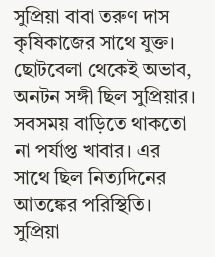সুপ্রিয়া বাবা তরুণ দাস কৃষিকাজের সাথে যুক্ত। ছোটবেলা থেকেই অভাব, অনটন সঙ্গী ছিল সুপ্রিয়ার। সবসময় বাড়িতে থাকতো না পর্যাপ্ত খাবার। এর সাথে ছিল নিত্যদিনের আতঙ্কের পরিস্থিতি। সুপ্রিয়া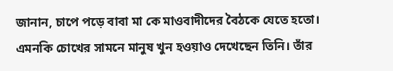জানান, চাপে পড়ে বাবা মা কে মাওবাদীদের বৈঠকে যেতে হতো। এমনকি চোখের সামনে মানুষ খুন হওয়াও দেখেছেন তিনি। তাঁর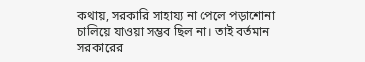কথায়, সরকারি সাহায্য না পেলে পড়াশোনা চালিয়ে যাওয়া সম্ভব ছিল না। তাই বর্তমান সরকারের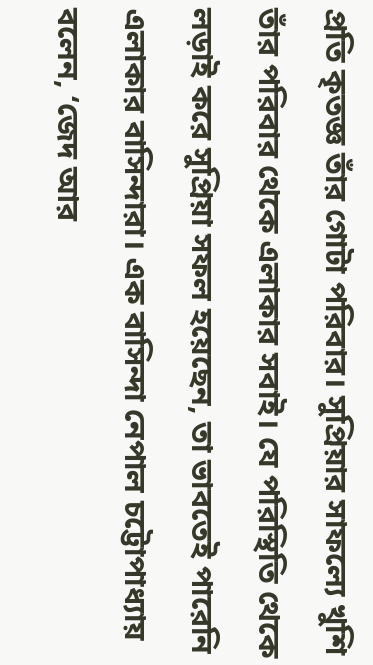প্রতি কৃতজ্ঞ তাঁর গোটা পরিবার। সুপ্রিয়ার সাফল্যে খুশি তাঁর পরিবার থেকে এলাকার সবাই। যে পরিস্থিতি থেকে লড়াই করে সুপ্রিয়া সফল হয়েছেন, তা ভাবতেই পারেনি এলাকার বাসিন্দারা। এক বাসিন্দা নেপাল চট্টোপাধ্যায় বলেন, ‘জেদ আর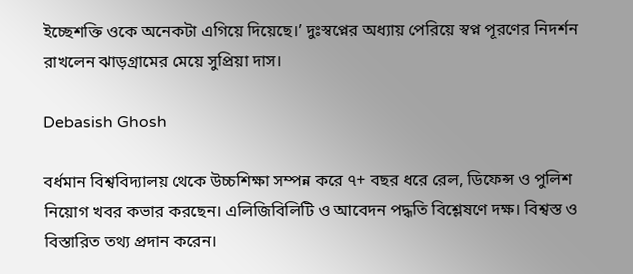ইচ্ছেশক্তি ওকে অনেকটা এগিয়ে দিয়েছে।’ দুঃস্বপ্নের অধ্যায় পেরিয়ে স্বপ্ন পূরণের নিদর্শন রাখলেন ঝাড়গ্রামের মেয়ে সুপ্রিয়া দাস।

Debasish Ghosh

বর্ধমান বিশ্ববিদ্যালয় থেকে উচ্চশিক্ষা সম্পন্ন করে ৭+ বছর ধরে রেল, ডিফেন্স ও পুলিশ নিয়োগ খবর কভার করছেন। এলিজিবিলিটি ও আবেদন পদ্ধতি বিশ্লেষণে দক্ষ। বিশ্বস্ত ও বিস্তারিত তথ্য প্রদান করেন।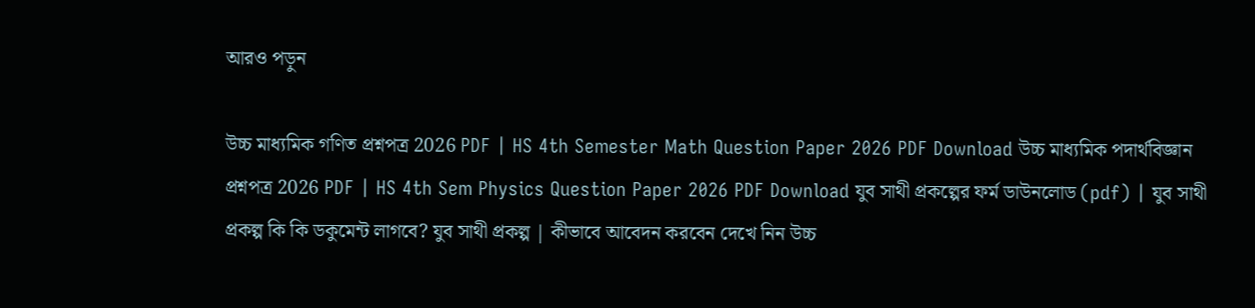আরও পড়ুন

উচ্চ মাধ্যমিক গণিত প্রশ্নপত্র 2026 PDF | HS 4th Semester Math Question Paper 2026 PDF Download উচ্চ মাধ্যমিক পদার্থবিজ্ঞান প্রশ্নপত্র 2026 PDF | HS 4th Sem Physics Question Paper 2026 PDF Download যুব সাথী প্রকল্পের ফর্ম ডাউনলোড (pdf) | যুব সাথী প্রকল্প কি কি ডকুমেন্ট লাগবে? যুব সাথী প্রকল্প | কীভাবে আবেদন করবেন দেখে নিন উচ্চ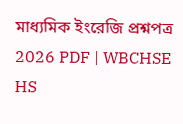মাধ্যমিক ইংরেজি প্রশ্নপত্র 2026 PDF | WBCHSE HS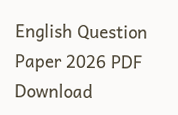English Question Paper 2026 PDF Download